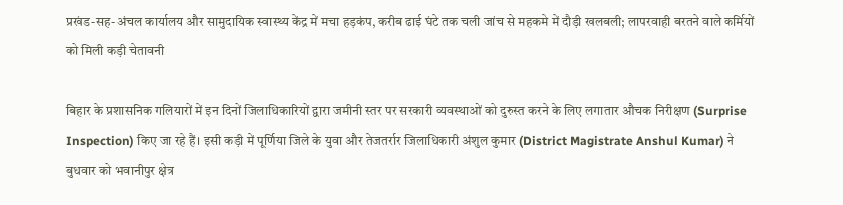प्रखंड-सह-अंचल कार्यालय और सामुदायिक स्वास्थ्य केंद्र में मचा हड़कंप, करीब ढाई घंटे तक चली जांच से महकमे में दौड़ी खलबली; लापरवाही बरतने वाले कर्मियों को मिली कड़ी चेतावनी

बिहार के प्रशासनिक गलियारों में इन दिनों जिलाधिकारियों द्वारा जमीनी स्तर पर सरकारी व्यवस्थाओं को दुरुस्त करने के लिए लगातार औचक निरीक्षण (Surprise Inspection) किए जा रहे हैं। इसी कड़ी में पूर्णिया जिले के युवा और तेजतर्रार जिलाधिकारी अंशुल कुमार (District Magistrate Anshul Kumar) ने बुधवार को भवानीपुर क्षेत्र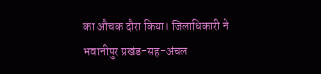का औचक दौरा किया। जिलाधिकारी ने भवानीपुर प्रखंड-सह-अंचल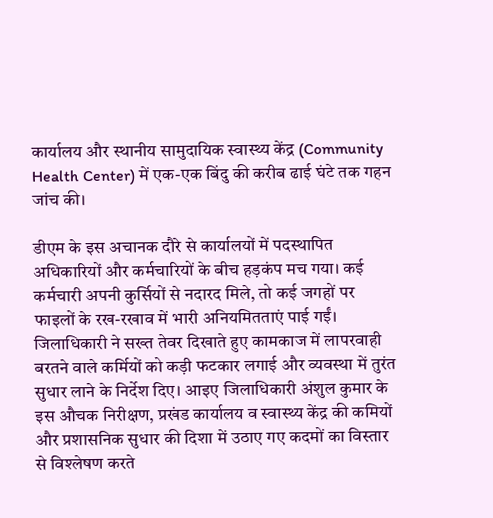कार्यालय और स्थानीय सामुदायिक स्वास्थ्य केंद्र (Community Health Center) में एक-एक बिंदु की करीब ढाई घंटे तक गहन जांच की।

डीएम के इस अचानक दौरे से कार्यालयों में पदस्थापित अधिकारियों और कर्मचारियों के बीच हड़कंप मच गया। कई कर्मचारी अपनी कुर्सियों से नदारद मिले, तो कई जगहों पर फाइलों के रख-रखाव में भारी अनियमितताएं पाई गईं। जिलाधिकारी ने सख्त तेवर दिखाते हुए कामकाज में लापरवाही बरतने वाले कर्मियों को कड़ी फटकार लगाई और व्यवस्था में तुरंत सुधार लाने के निर्देश दिए। आइए जिलाधिकारी अंशुल कुमार के इस औचक निरीक्षण, प्रखंड कार्यालय व स्वास्थ्य केंद्र की कमियों और प्रशासनिक सुधार की दिशा में उठाए गए कदमों का विस्तार से विश्लेषण करते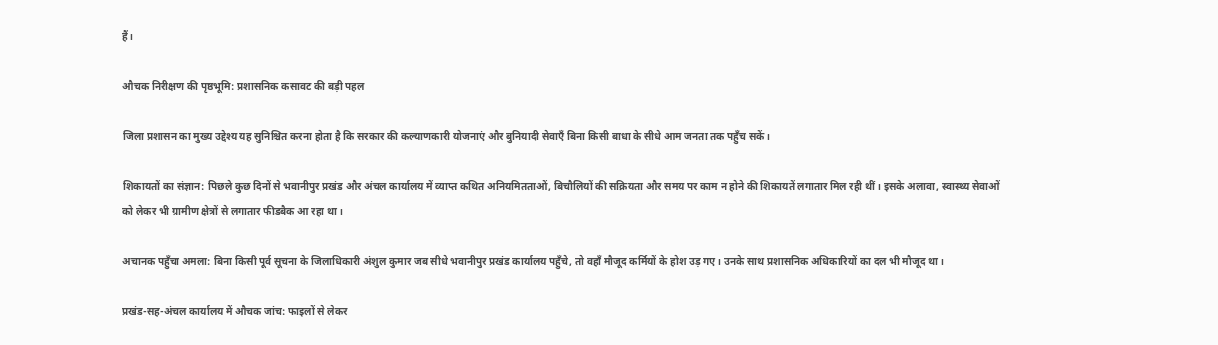हैं।

औचक निरीक्षण की पृष्ठभूमि: प्रशासनिक कसावट की बड़ी पहल

जिला प्रशासन का मुख्य उद्देश्य यह सुनिश्चित करना होता है कि सरकार की कल्याणकारी योजनाएं और बुनियादी सेवाएँ बिना किसी बाधा के सीधे आम जनता तक पहुँच सकें।

शिकायतों का संज्ञान: पिछले कुछ दिनों से भवानीपुर प्रखंड और अंचल कार्यालय में व्याप्त कथित अनियमितताओं, बिचौलियों की सक्रियता और समय पर काम न होने की शिकायतें लगातार मिल रही थीं। इसके अलावा, स्वास्थ्य सेवाओं को लेकर भी ग्रामीण क्षेत्रों से लगातार फीडबैक आ रहा था।

अचानक पहुँचा अमला: बिना किसी पूर्व सूचना के जिलाधिकारी अंशुल कुमार जब सीधे भवानीपुर प्रखंड कार्यालय पहुँचे, तो वहाँ मौजूद कर्मियों के होश उड़ गए। उनके साथ प्रशासनिक अधिकारियों का दल भी मौजूद था।

प्रखंड-सह-अंचल कार्यालय में औचक जांच: फाइलों से लेकर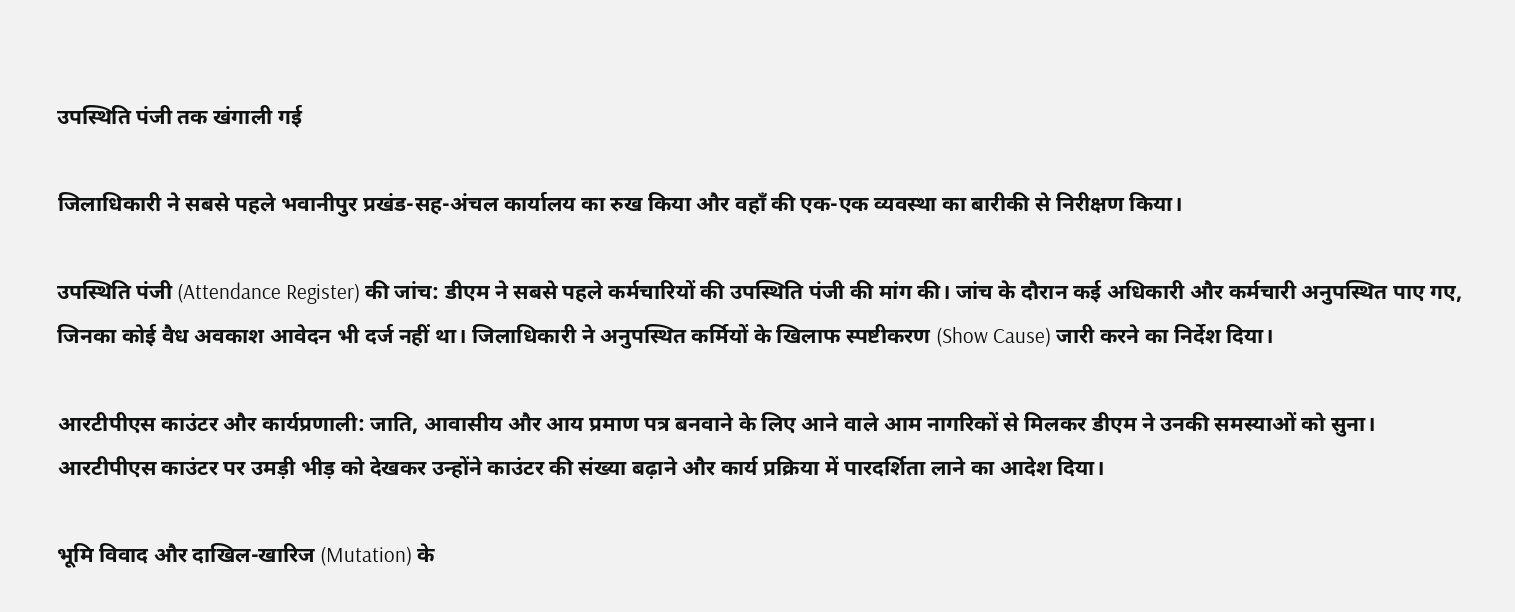उपस्थिति पंजी तक खंगाली गई

जिलाधिकारी ने सबसे पहले भवानीपुर प्रखंड-सह-अंचल कार्यालय का रुख किया और वहाँ की एक-एक व्यवस्था का बारीकी से निरीक्षण किया।

उपस्थिति पंजी (Attendance Register) की जांच: डीएम ने सबसे पहले कर्मचारियों की उपस्थिति पंजी की मांग की। जांच के दौरान कई अधिकारी और कर्मचारी अनुपस्थित पाए गए, जिनका कोई वैध अवकाश आवेदन भी दर्ज नहीं था। जिलाधिकारी ने अनुपस्थित कर्मियों के खिलाफ स्पष्टीकरण (Show Cause) जारी करने का निर्देश दिया।

आरटीपीएस काउंटर और कार्यप्रणाली: जाति, आवासीय और आय प्रमाण पत्र बनवाने के लिए आने वाले आम नागरिकों से मिलकर डीएम ने उनकी समस्याओं को सुना। आरटीपीएस काउंटर पर उमड़ी भीड़ को देखकर उन्होंने काउंटर की संख्या बढ़ाने और कार्य प्रक्रिया में पारदर्शिता लाने का आदेश दिया।

भूमि विवाद और दाखिल-खारिज (Mutation) के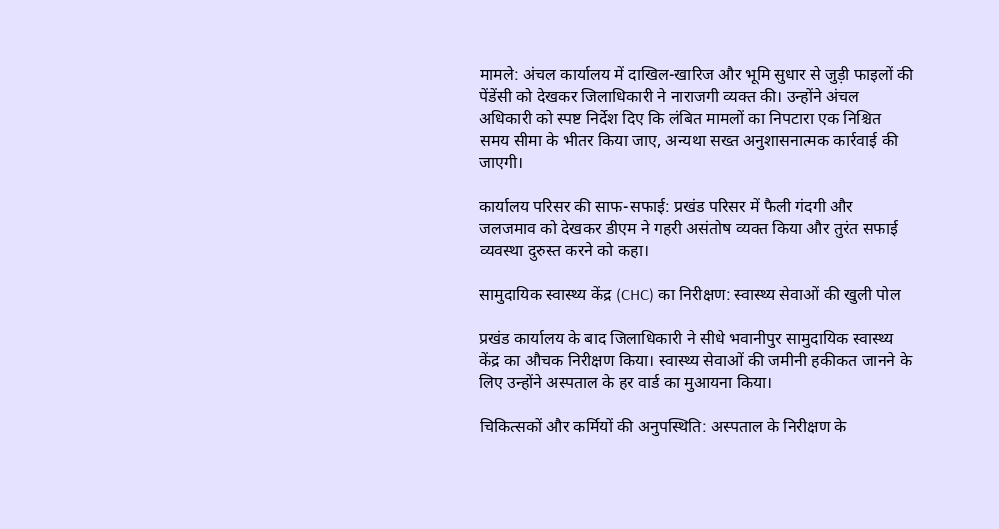मामले: अंचल कार्यालय में दाखिल-खारिज और भूमि सुधार से जुड़ी फाइलों की पेंडेंसी को देखकर जिलाधिकारी ने नाराजगी व्यक्त की। उन्होंने अंचल अधिकारी को स्पष्ट निर्देश दिए कि लंबित मामलों का निपटारा एक निश्चित समय सीमा के भीतर किया जाए, अन्यथा सख्त अनुशासनात्मक कार्रवाई की जाएगी।

कार्यालय परिसर की साफ-सफाई: प्रखंड परिसर में फैली गंदगी और जलजमाव को देखकर डीएम ने गहरी असंतोष व्यक्त किया और तुरंत सफाई व्यवस्था दुरुस्त करने को कहा।

सामुदायिक स्वास्थ्य केंद्र (CHC) का निरीक्षण: स्वास्थ्य सेवाओं की खुली पोल

प्रखंड कार्यालय के बाद जिलाधिकारी ने सीधे भवानीपुर सामुदायिक स्वास्थ्य केंद्र का औचक निरीक्षण किया। स्वास्थ्य सेवाओं की जमीनी हकीकत जानने के लिए उन्होंने अस्पताल के हर वार्ड का मुआयना किया।

चिकित्सकों और कर्मियों की अनुपस्थिति: अस्पताल के निरीक्षण के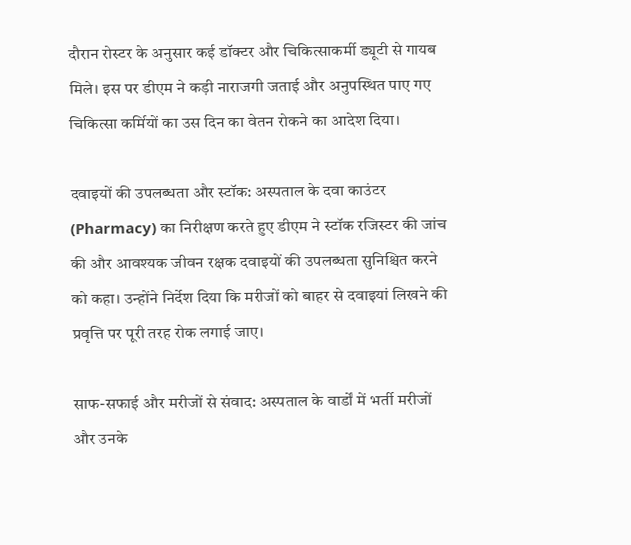दौरान रोस्टर के अनुसार कई डॉक्टर और चिकित्साकर्मी ड्यूटी से गायब मिले। इस पर डीएम ने कड़ी नाराजगी जताई और अनुपस्थित पाए गए चिकित्सा कर्मियों का उस दिन का वेतन रोकने का आदेश दिया।

दवाइयों की उपलब्धता और स्टॉक: अस्पताल के दवा काउंटर (Pharmacy) का निरीक्षण करते हुए डीएम ने स्टॉक रजिस्टर की जांच की और आवश्यक जीवन रक्षक दवाइयों की उपलब्धता सुनिश्चित करने को कहा। उन्होंने निर्देश दिया कि मरीजों को बाहर से दवाइयां लिखने की प्रवृत्ति पर पूरी तरह रोक लगाई जाए।

साफ-सफाई और मरीजों से संवाद: अस्पताल के वार्डों में भर्ती मरीजों और उनके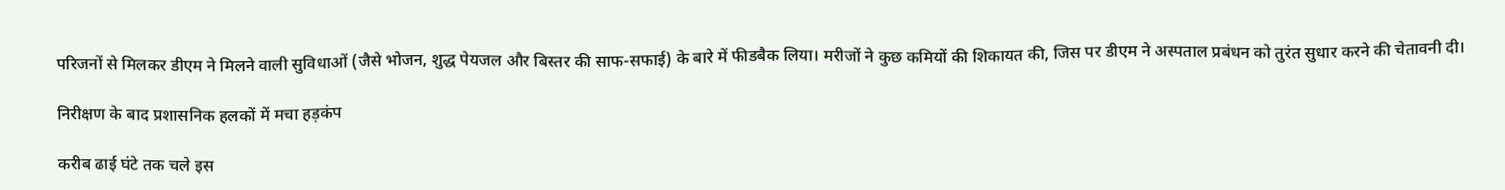परिजनों से मिलकर डीएम ने मिलने वाली सुविधाओं (जैसे भोजन, शुद्ध पेयजल और बिस्तर की साफ-सफाई) के बारे में फीडबैक लिया। मरीजों ने कुछ कमियों की शिकायत की, जिस पर डीएम ने अस्पताल प्रबंधन को तुरंत सुधार करने की चेतावनी दी।

निरीक्षण के बाद प्रशासनिक हलकों में मचा हड़कंप

करीब ढाई घंटे तक चले इस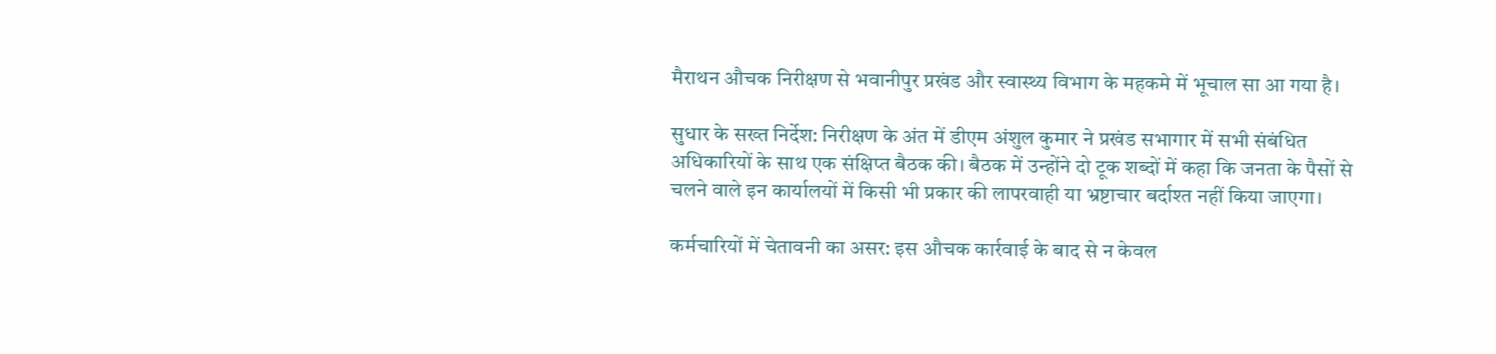मैराथन औचक निरीक्षण से भवानीपुर प्रखंड और स्वास्थ्य विभाग के महकमे में भूचाल सा आ गया है।

सुधार के सख्त निर्देश: निरीक्षण के अंत में डीएम अंशुल कुमार ने प्रखंड सभागार में सभी संबंधित अधिकारियों के साथ एक संक्षिप्त बैठक की। बैठक में उन्होंने दो टूक शब्दों में कहा कि जनता के पैसों से चलने वाले इन कार्यालयों में किसी भी प्रकार की लापरवाही या भ्रष्टाचार बर्दाश्त नहीं किया जाएगा।

कर्मचारियों में चेतावनी का असर: इस औचक कार्रवाई के बाद से न केवल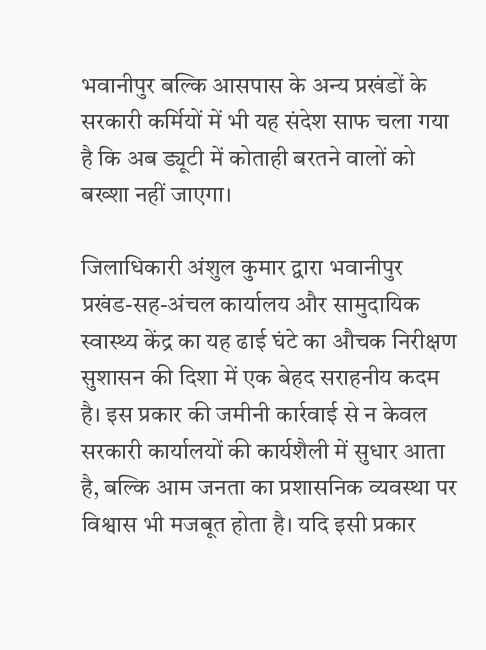भवानीपुर बल्कि आसपास के अन्य प्रखंडों के सरकारी कर्मियों में भी यह संदेश साफ चला गया है कि अब ड्यूटी में कोताही बरतने वालों को बख्शा नहीं जाएगा।

जिलाधिकारी अंशुल कुमार द्वारा भवानीपुर प्रखंड-सह-अंचल कार्यालय और सामुदायिक स्वास्थ्य केंद्र का यह ढाई घंटे का औचक निरीक्षण सुशासन की दिशा में एक बेहद सराहनीय कदम है। इस प्रकार की जमीनी कार्रवाई से न केवल सरकारी कार्यालयों की कार्यशैली में सुधार आता है, बल्कि आम जनता का प्रशासनिक व्यवस्था पर विश्वास भी मजबूत होता है। यदि इसी प्रकार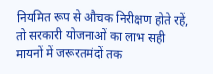नियमित रूप से औचक निरीक्षण होते रहें, तो सरकारी योजनाओं का लाभ सही मायनों में जरूरतमंदों तक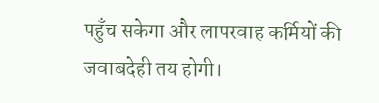पहुँच सकेगा और लापरवाह कर्मियों की जवाबदेही तय होगी।